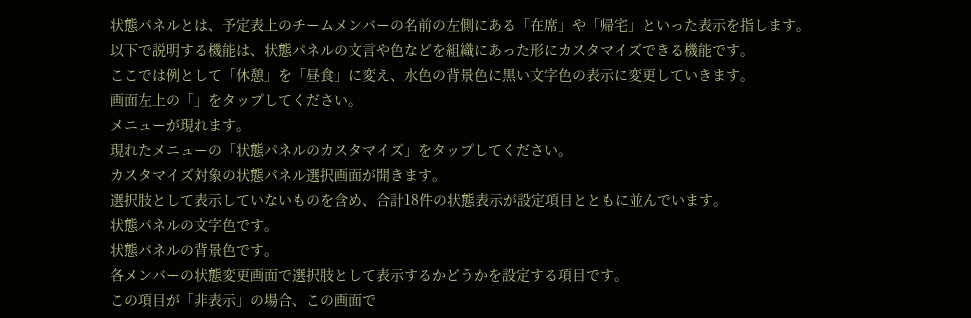状態パネルとは、予定表上のチームメンバーの名前の左側にある「在席」や「帰宅」といった表示を指します。
以下で説明する機能は、状態パネルの文言や色などを組織にあった形にカスタマイズできる機能です。
ここでは例として「休憩」を「昼食」に変え、水色の背景色に黒い文字色の表示に変更していきます。
画面左上の「」をタップしてください。
メニューが現れます。
現れたメニューの「状態パネルのカスタマイズ」をタップしてください。
カスタマイズ対象の状態パネル選択画面が開きます。
選択肢として表示していないものを含め、合計18件の状態表示が設定項目とともに並んでいます。
状態パネルの文字色です。
状態パネルの背景色です。
各メンバーの状態変更画面で選択肢として表示するかどうかを設定する項目です。
この項目が「非表示」の場合、この画面で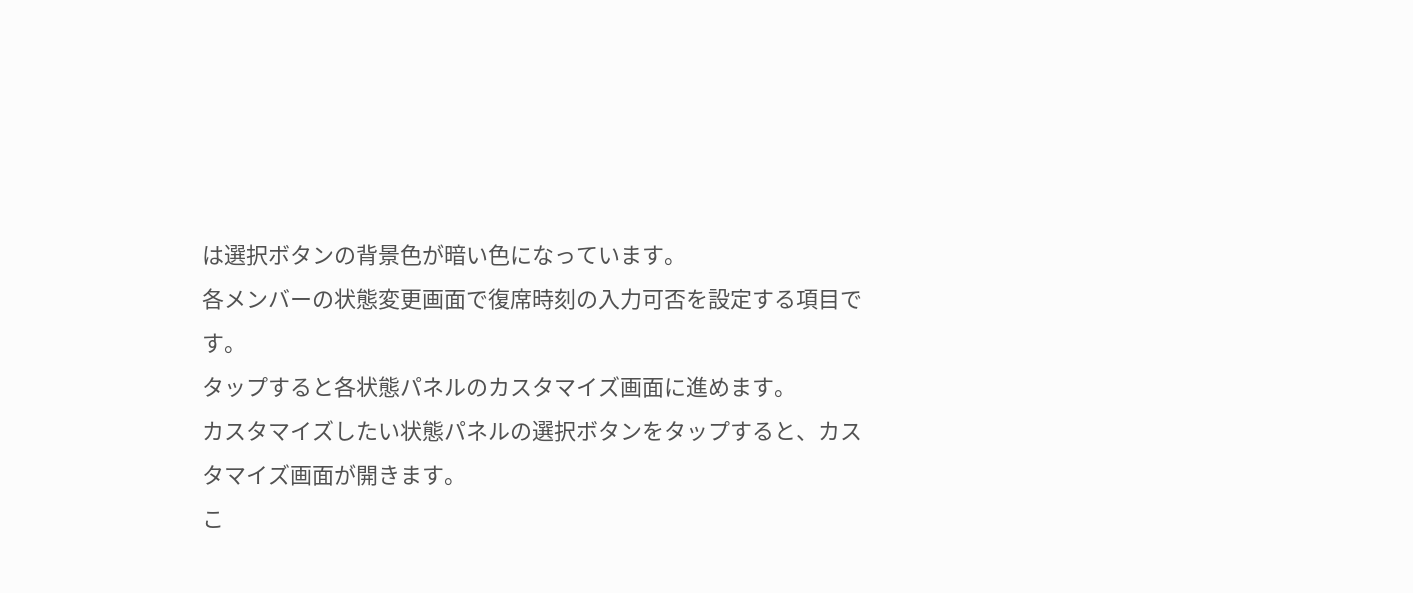は選択ボタンの背景色が暗い色になっています。
各メンバーの状態変更画面で復席時刻の入力可否を設定する項目です。
タップすると各状態パネルのカスタマイズ画面に進めます。
カスタマイズしたい状態パネルの選択ボタンをタップすると、カスタマイズ画面が開きます。
こ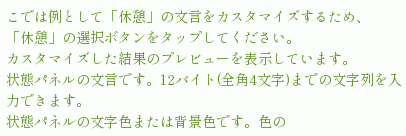こでは例として「休憩」の文言をカスタマイズするため、
「休憩」の選択ボタンをタップしてください。
カスタマイズした結果のプレビューを表示しています。
状態パネルの文言です。12バイト(全角4文字)までの文字列を入力できます。
状態パネルの文字色または背景色です。色の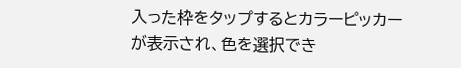入った枠をタップするとカラーピッカーが表示され、色を選択でき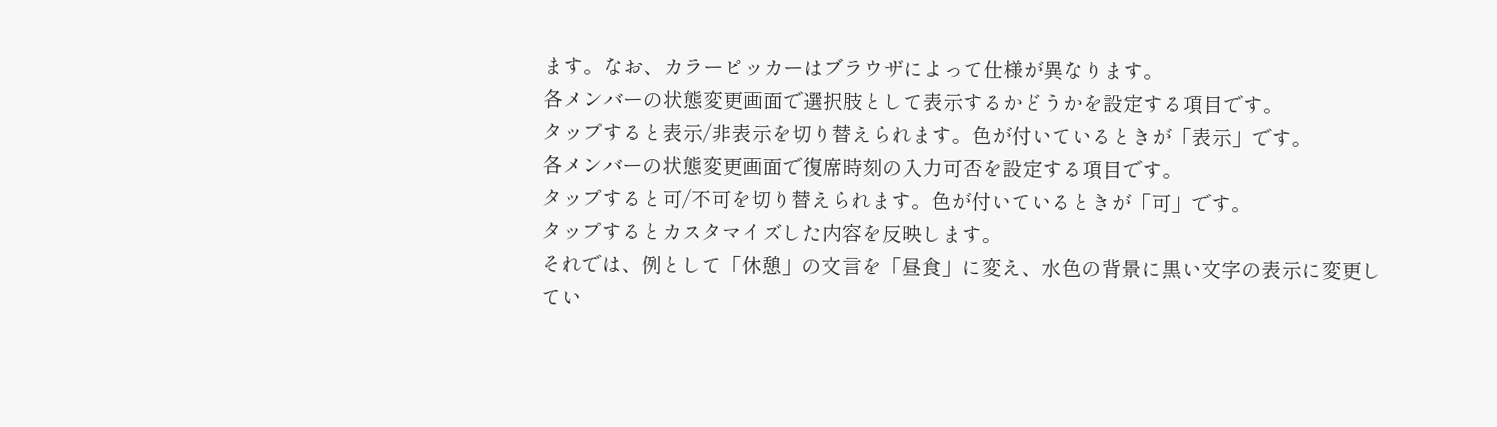ます。なお、カラーピッカーはブラウザによって仕様が異なります。
各メンバーの状態変更画面で選択肢として表示するかどうかを設定する項目です。
タップすると表示/非表示を切り替えられます。色が付いているときが「表示」です。
各メンバーの状態変更画面で復席時刻の入力可否を設定する項目です。
タップすると可/不可を切り替えられます。色が付いているときが「可」です。
タップするとカスタマイズした内容を反映します。
それでは、例として「休憩」の文言を「昼食」に変え、水色の背景に黒い文字の表示に変更してい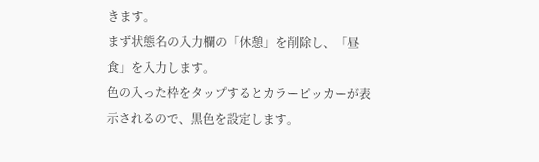きます。
まず状態名の入力欄の「休憩」を削除し、「昼食」を入力します。
色の入った枠をタップするとカラーピッカーが表示されるので、黒色を設定します。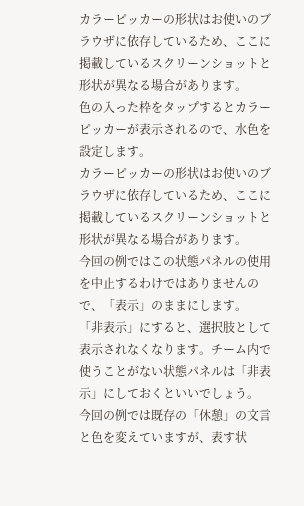カラーピッカーの形状はお使いのブラウザに依存しているため、ここに掲載しているスクリーンショットと形状が異なる場合があります。
色の入った枠をタップするとカラーピッカーが表示されるので、水色を設定します。
カラーピッカーの形状はお使いのブラウザに依存しているため、ここに掲載しているスクリーンショットと形状が異なる場合があります。
今回の例ではこの状態パネルの使用を中止するわけではありませんので、「表示」のままにします。
「非表示」にすると、選択肢として表示されなくなります。チーム内で使うことがない状態パネルは「非表示」にしておくといいでしょう。
今回の例では既存の「休憩」の文言と色を変えていますが、表す状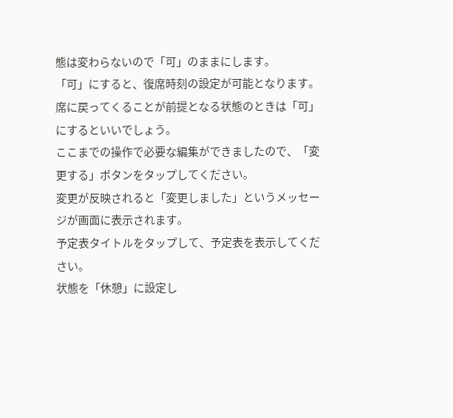態は変わらないので「可」のままにします。
「可」にすると、復席時刻の設定が可能となります。席に戻ってくることが前提となる状態のときは「可」にするといいでしょう。
ここまでの操作で必要な編集ができましたので、「変更する」ボタンをタップしてください。
変更が反映されると「変更しました」というメッセージが画面に表示されます。
予定表タイトルをタップして、予定表を表示してください。
状態を「休憩」に設定し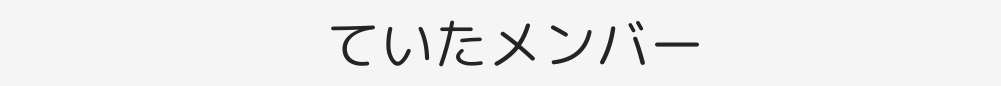ていたメンバー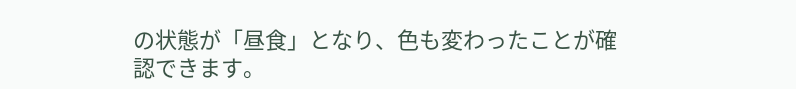の状態が「昼食」となり、色も変わったことが確認できます。